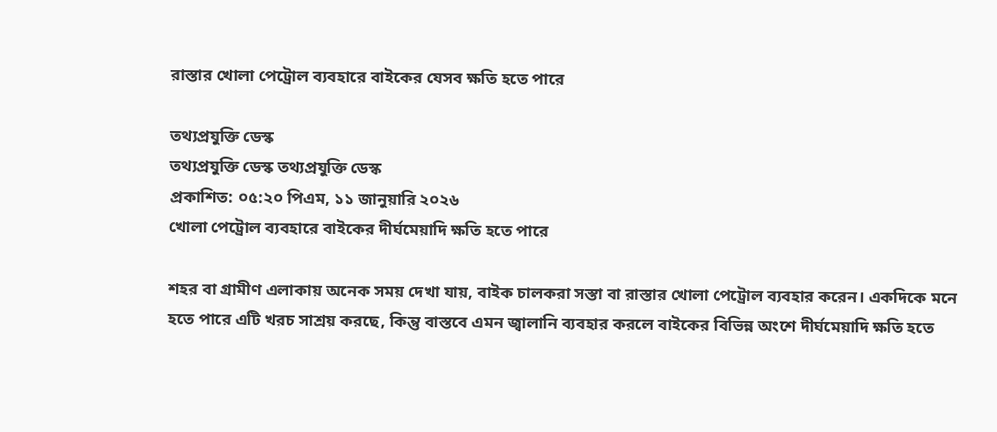রাস্তার খোলা পেট্রোল ব্যবহারে বাইকের যেসব ক্ষতি হতে পারে

তথ্যপ্রযুক্তি ডেস্ক
তথ্যপ্রযুক্তি ডেস্ক তথ্যপ্রযুক্তি ডেস্ক
প্রকাশিত: ০৫:২০ পিএম, ১১ জানুয়ারি ২০২৬
খোলা পেট্রোল ব্যবহারে বাইকের দীর্ঘমেয়াদি ক্ষতি হতে পারে

শহর বা গ্রামীণ এলাকায় অনেক সময় দেখা যায়, বাইক চালকরা সস্তা বা রাস্তার খোলা পেট্রোল ব্যবহার করেন। একদিকে মনে হতে পারে এটি খরচ সাশ্রয় করছে, কিন্তু বাস্তবে এমন জ্বালানি ব্যবহার করলে বাইকের বিভিন্ন অংশে দীর্ঘমেয়াদি ক্ষতি হতে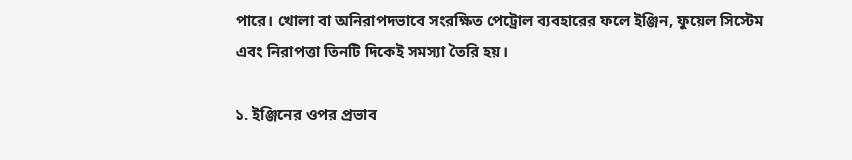পারে। খোলা বা অনিরাপদভাবে সংরক্ষিত পেট্রোল ব্যবহারের ফলে ইঞ্জিন, ফুয়েল সিস্টেম এবং নিরাপত্তা তিনটি দিকেই সমস্যা তৈরি হয়।

১. ইঞ্জিনের ওপর প্রভাব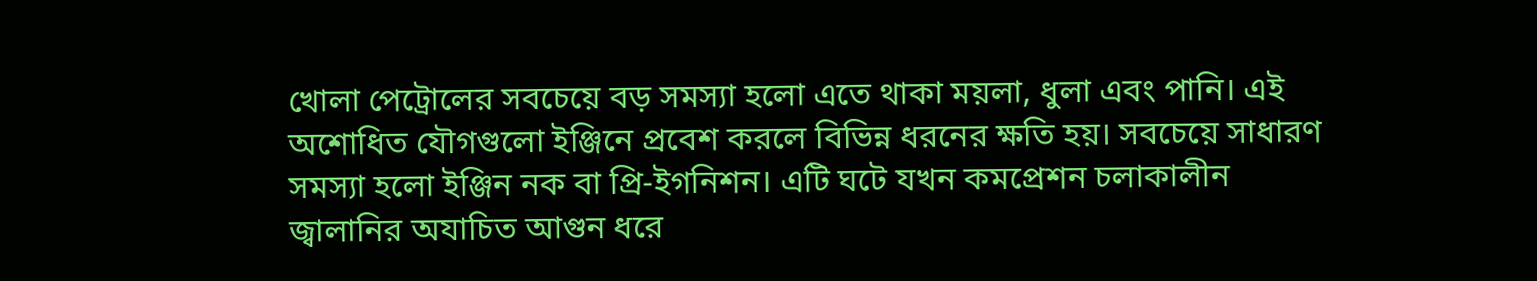খোলা পেট্রোলের সবচেয়ে বড় সমস্যা হলো এতে থাকা ময়লা, ধুলা এবং পানি। এই অশোধিত যৌগগুলো ইঞ্জিনে প্রবেশ করলে বিভিন্ন ধরনের ক্ষতি হয়। সবচেয়ে সাধারণ সমস্যা হলো ইঞ্জিন নক বা প্রি-ইগনিশন। এটি ঘটে যখন কমপ্রেশন চলাকালীন জ্বালানির অযাচিত আগুন ধরে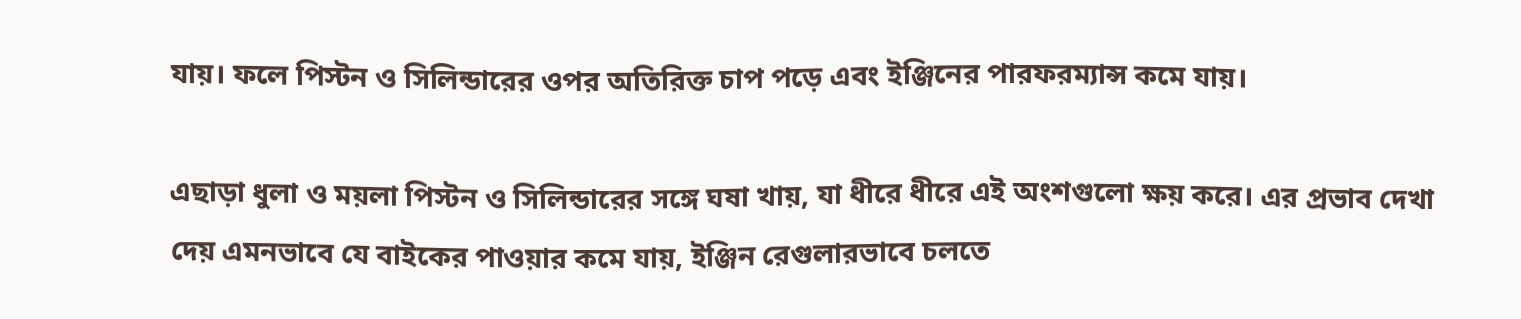যায়। ফলে পিস্টন ও সিলিন্ডারের ওপর অতিরিক্ত চাপ পড়ে এবং ইঞ্জিনের পারফরম্যান্স কমে যায়।

এছাড়া ধুলা ও ময়লা পিস্টন ও সিলিন্ডারের সঙ্গে ঘষা খায়, যা ধীরে ধীরে এই অংশগুলো ক্ষয় করে। এর প্রভাব দেখা দেয় এমনভাবে যে বাইকের পাওয়ার কমে যায়, ইঞ্জিন রেগুলারভাবে চলতে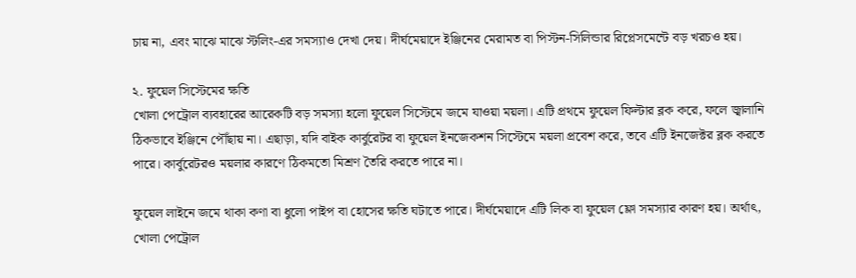চায় না, এবং মাঝে মাঝে স্টলিং-এর সমস্যাও দেখা দেয়। দীর্ঘমেয়াদে ইঞ্জিনের মেরামত বা পিস্টন-সিলিন্ডার রিপ্লেসমেন্টে বড় খরচও হয়।

২. ফুয়েল সিস্টেমের ক্ষতি
খোলা পেট্রোল ব্যবহারের আরেকটি বড় সমস্যা হলো ফুয়েল সিস্টেমে জমে যাওয়া ময়লা। এটি প্রথমে ফুয়েল ফিল্টার ব্লক করে, ফলে জ্বালানি ঠিকভাবে ইঞ্জিনে পৌঁছায় না। এছাড়া, যদি বাইক কার্বুরেটর বা ফুয়েল ইনজেকশন সিস্টেমে ময়লা প্রবেশ করে, তবে এটি ইনজেক্টর ব্লক করতে পারে। কার্বুরেটরও ময়লার কারণে ঠিকমতো মিশ্রণ তৈরি করতে পারে না।

ফুয়েল লাইনে জমে থাকা কণা বা ধুলো পাইপ বা হোসের ক্ষতি ঘটাতে পারে। দীর্ঘমেয়াদে এটি লিক বা ফুয়েল ফ্লো সমস্যার কারণ হয়। অর্থাৎ, খোলা পেট্রোল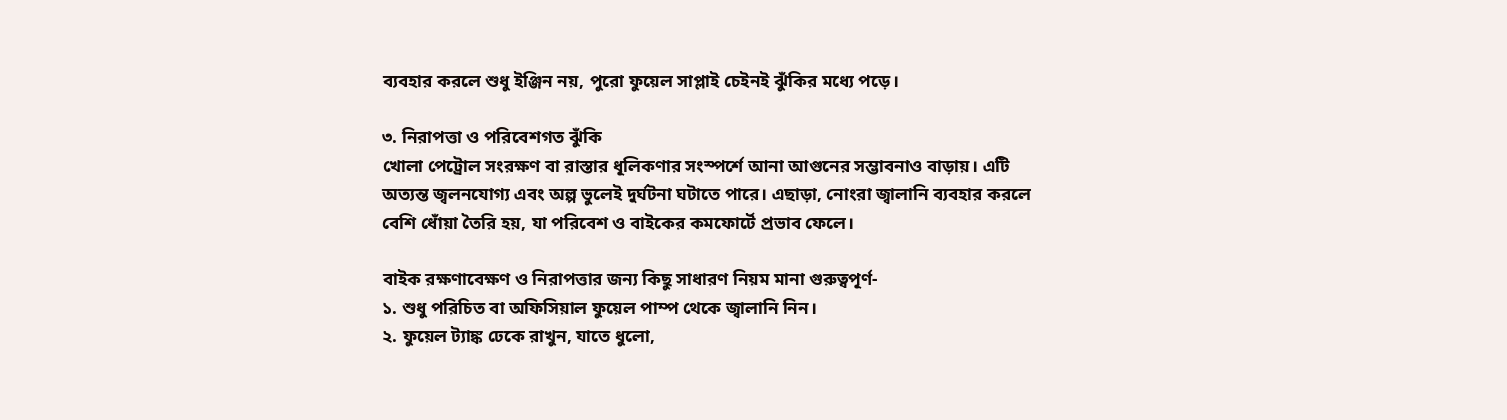ব্যবহার করলে শুধু ইঞ্জিন নয়, পুরো ফুয়েল সাপ্লাই চেইনই ঝুঁকির মধ্যে পড়ে।

৩. নিরাপত্তা ও পরিবেশগত ঝুঁকি
খোলা পেট্রোল সংরক্ষণ বা রাস্তার ধূলিকণার সংস্পর্শে আনা আগুনের সম্ভাবনাও বাড়ায়। এটি অত্যন্ত জ্বলনযোগ্য এবং অল্প ভুলেই দুর্ঘটনা ঘটাতে পারে। এছাড়া, নোংরা জ্বালানি ব্যবহার করলে বেশি ধোঁয়া তৈরি হয়, যা পরিবেশ ও বাইকের কমফোর্টে প্রভাব ফেলে।

বাইক রক্ষণাবেক্ষণ ও নিরাপত্তার জন্য কিছু সাধারণ নিয়ম মানা গুরুত্বপূর্ণ-
১. শুধু পরিচিত বা অফিসিয়াল ফুয়েল পাম্প থেকে জ্বালানি নিন।
২. ফুয়েল ট্যাঙ্ক ঢেকে রাখুন, যাতে ধুলো,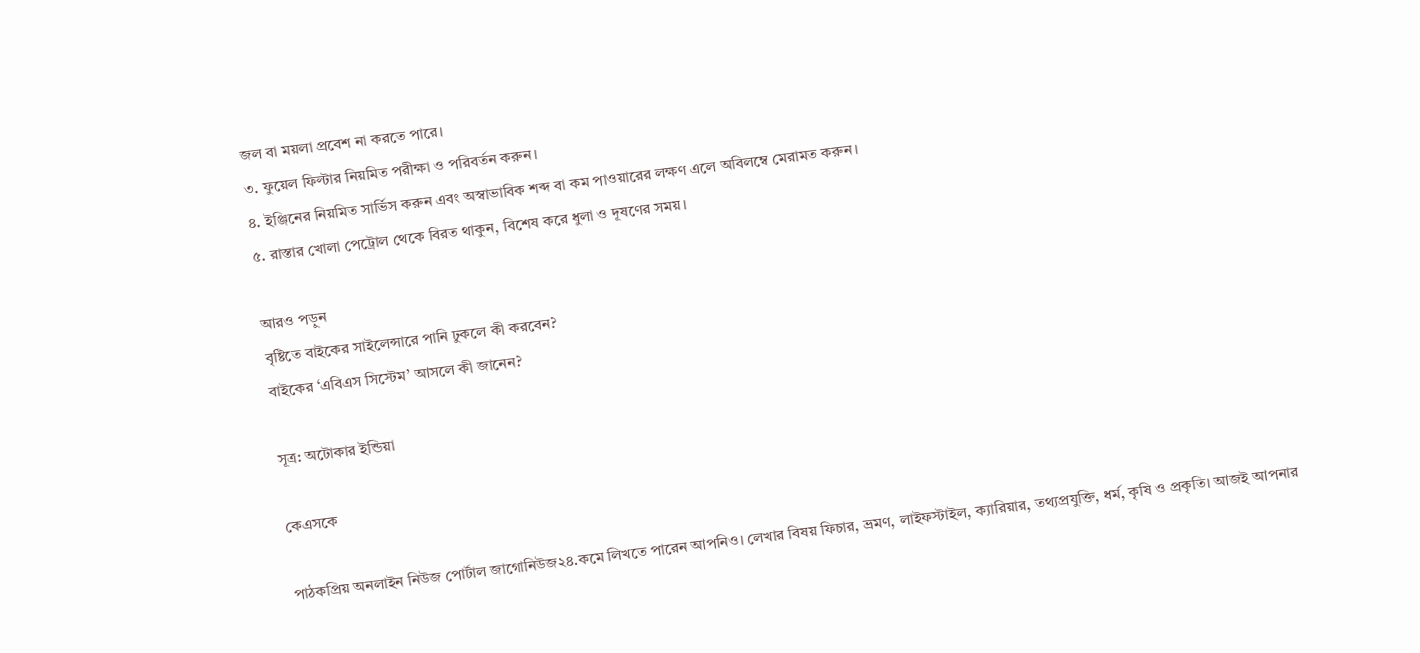জল বা ময়লা প্রবেশ না করতে পারে।
৩. ফুয়েল ফিল্টার নিয়মিত পরীক্ষা ও পরিবর্তন করুন।
৪. ইঞ্জিনের নিয়মিত সার্ভিস করুন এবং অস্বাভাবিক শব্দ বা কম পাওয়ারের লক্ষণ এলে অবিলম্বে মেরামত করুন।
৫. রাস্তার খোলা পেট্রোল থেকে বিরত থাকুন, বিশেষ করে ধুলা ও দূষণের সময়।

আরও পড়ুন
বৃষ্টিতে বাইকের সাইলেন্সারে পানি ঢুকলে কী করবেন?
বাইকের ‘এবিএস সিস্টেম’ আসলে কী জানেন?

সূত্র: অটোকার ইন্ডিয়া

কেএসকে

পাঠকপ্রিয় অনলাইন নিউজ পোর্টাল জাগোনিউজ২৪.কমে লিখতে পারেন আপনিও। লেখার বিষয় ফিচার, ভ্রমণ, লাইফস্টাইল, ক্যারিয়ার, তথ্যপ্রযুক্তি, ধর্ম, কৃষি ও প্রকৃতি। আজই আপনার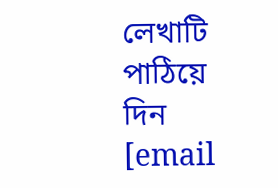লেখাটি পাঠিয়ে দিন [email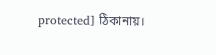protected] ঠিকানায়।